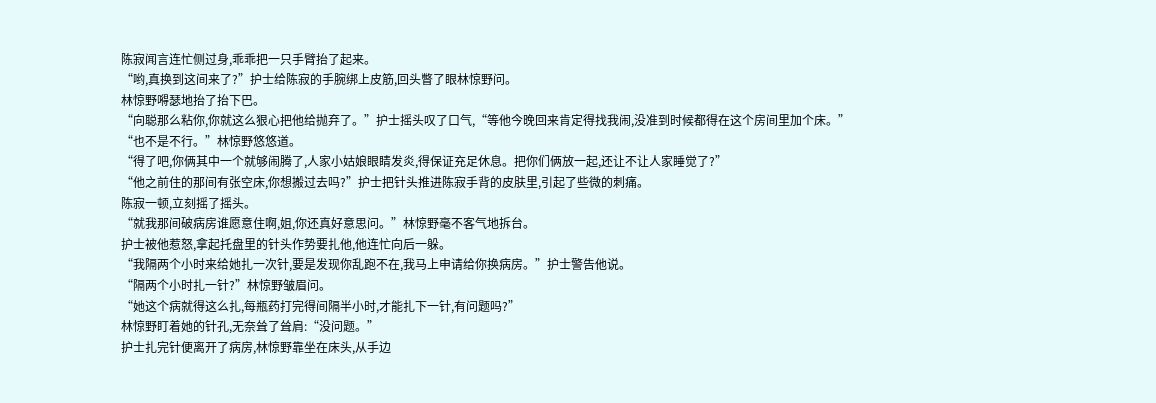陈寂闻言连忙侧过身,乖乖把一只手臂抬了起来。
“哟,真换到这间来了?”护士给陈寂的手腕绑上皮筋,回头瞥了眼林惊野问。
林惊野嘚瑟地抬了抬下巴。
“向聪那么粘你,你就这么狠心把他给抛弃了。”护士摇头叹了口气,“等他今晚回来肯定得找我闹,没准到时候都得在这个房间里加个床。”
“也不是不行。”林惊野悠悠道。
“得了吧,你俩其中一个就够闹腾了,人家小姑娘眼睛发炎,得保证充足休息。把你们俩放一起,还让不让人家睡觉了?”
“他之前住的那间有张空床,你想搬过去吗?”护士把针头推进陈寂手背的皮肤里,引起了些微的刺痛。
陈寂一顿,立刻摇了摇头。
“就我那间破病房谁愿意住啊,姐,你还真好意思问。”林惊野毫不客气地拆台。
护士被他惹怒,拿起托盘里的针头作势要扎他,他连忙向后一躲。
“我隔两个小时来给她扎一次针,要是发现你乱跑不在,我马上申请给你换病房。”护士警告他说。
“隔两个小时扎一针?”林惊野皱眉问。
“她这个病就得这么扎,每瓶药打完得间隔半小时,才能扎下一针,有问题吗?”
林惊野盯着她的针孔,无奈耸了耸肩:“没问题。”
护士扎完针便离开了病房,林惊野靠坐在床头,从手边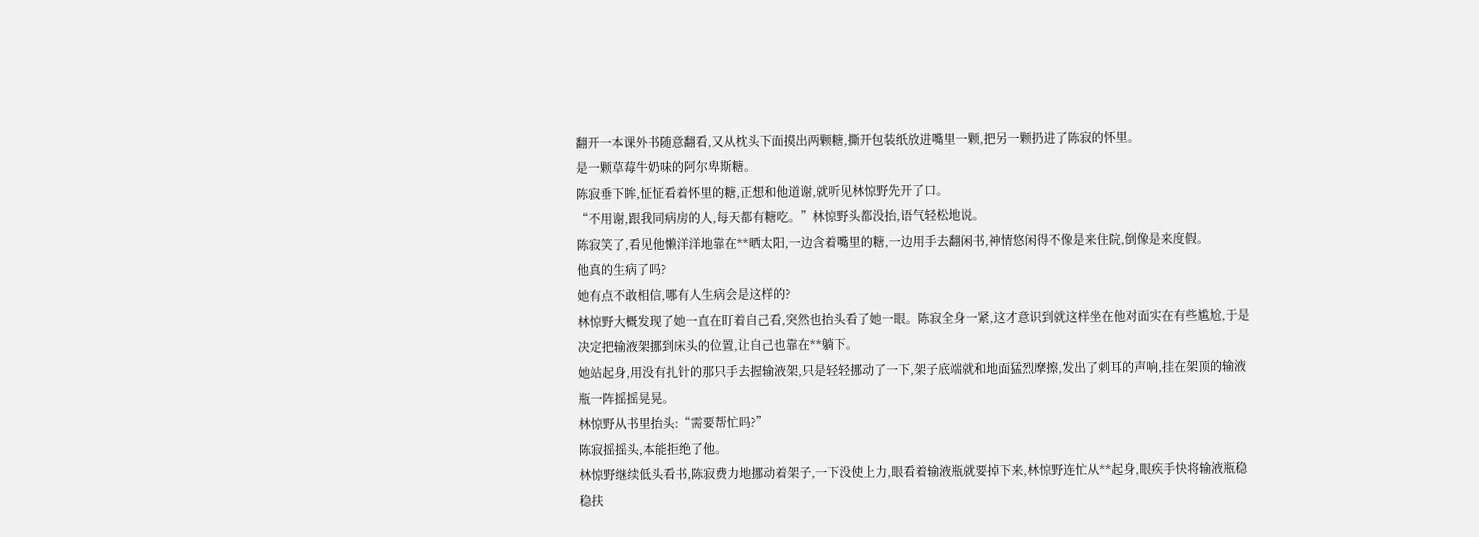翻开一本课外书随意翻看,又从枕头下面摸出两颗糖,撕开包装纸放进嘴里一颗,把另一颗扔进了陈寂的怀里。
是一颗草莓牛奶味的阿尔卑斯糖。
陈寂垂下眸,怔怔看着怀里的糖,正想和他道谢,就听见林惊野先开了口。
“不用谢,跟我同病房的人,每天都有糖吃。”林惊野头都没抬,语气轻松地说。
陈寂笑了,看见他懒洋洋地靠在**晒太阳,一边含着嘴里的糖,一边用手去翻闲书,神情悠闲得不像是来住院,倒像是来度假。
他真的生病了吗?
她有点不敢相信,哪有人生病会是这样的?
林惊野大概发现了她一直在盯着自己看,突然也抬头看了她一眼。陈寂全身一紧,这才意识到就这样坐在他对面实在有些尴尬,于是决定把输液架挪到床头的位置,让自己也靠在**躺下。
她站起身,用没有扎针的那只手去握输液架,只是轻轻挪动了一下,架子底端就和地面猛烈摩擦,发出了刺耳的声响,挂在架顶的输液瓶一阵摇摇晃晃。
林惊野从书里抬头:“需要帮忙吗?”
陈寂摇摇头,本能拒绝了他。
林惊野继续低头看书,陈寂费力地挪动着架子,一下没使上力,眼看着输液瓶就要掉下来,林惊野连忙从**起身,眼疾手快将输液瓶稳稳扶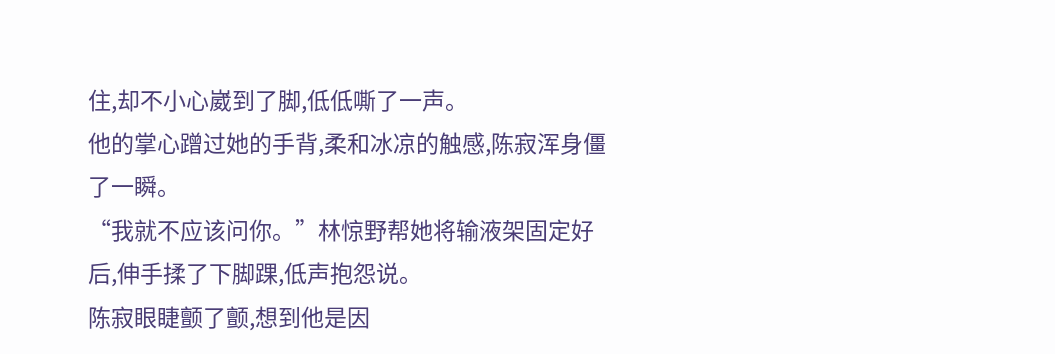住,却不小心崴到了脚,低低嘶了一声。
他的掌心蹭过她的手背,柔和冰凉的触感,陈寂浑身僵了一瞬。
“我就不应该问你。”林惊野帮她将输液架固定好后,伸手揉了下脚踝,低声抱怨说。
陈寂眼睫颤了颤,想到他是因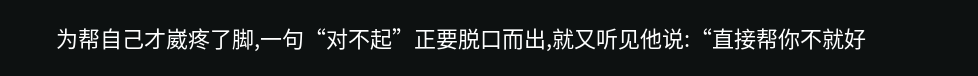为帮自己才崴疼了脚,一句“对不起”正要脱口而出,就又听见他说:“直接帮你不就好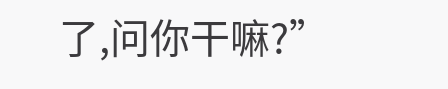了,问你干嘛?”